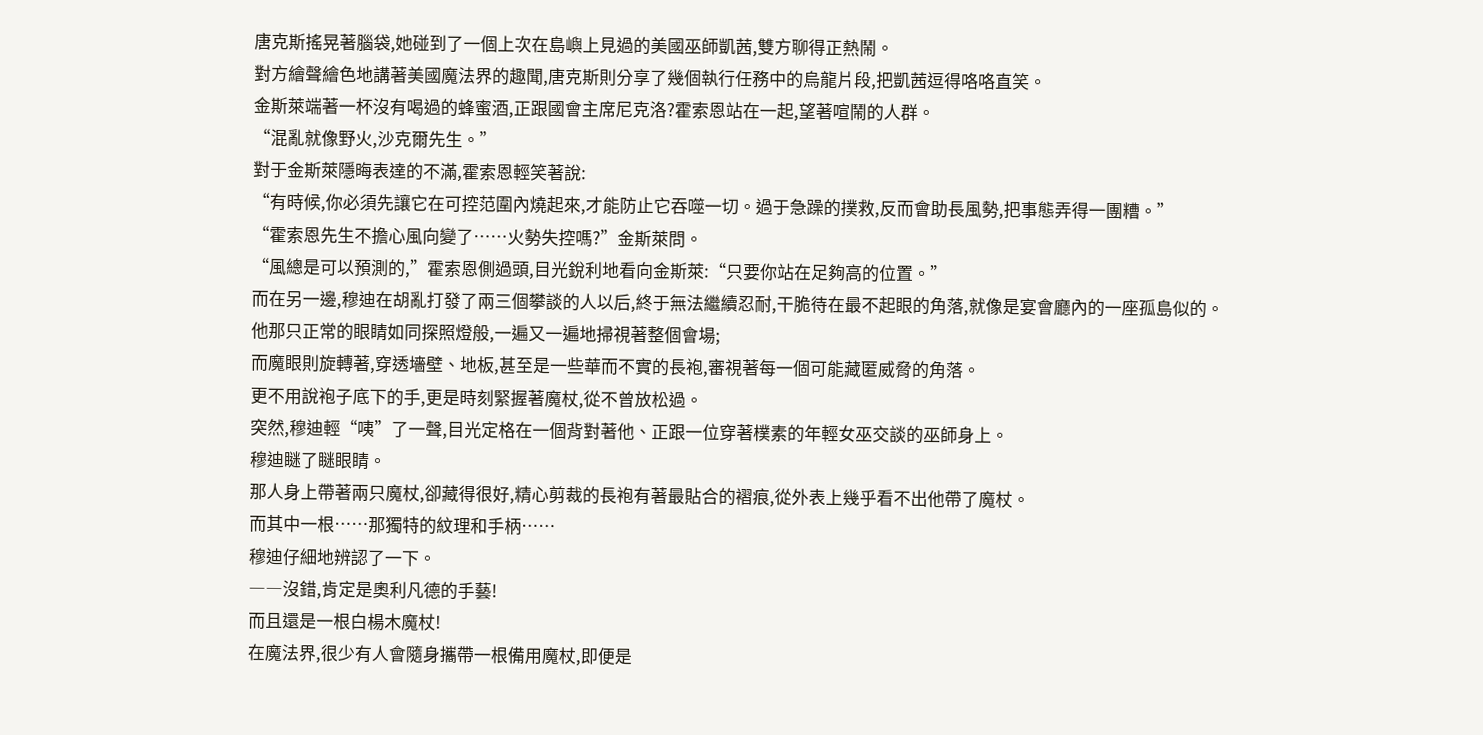唐克斯搖晃著腦袋,她碰到了一個上次在島嶼上見過的美國巫師凱茜,雙方聊得正熱鬧。
對方繪聲繪色地講著美國魔法界的趣聞,唐克斯則分享了幾個執行任務中的烏龍片段,把凱茜逗得咯咯直笑。
金斯萊端著一杯沒有喝過的蜂蜜酒,正跟國會主席尼克洛?霍索恩站在一起,望著喧鬧的人群。
“混亂就像野火,沙克爾先生。”
對于金斯萊隱晦表達的不滿,霍索恩輕笑著說:
“有時候,你必須先讓它在可控范圍內燒起來,才能防止它吞噬一切。過于急躁的撲救,反而會助長風勢,把事態弄得一團糟。”
“霍索恩先生不擔心風向變了……火勢失控嗎?”金斯萊問。
“風總是可以預測的,”霍索恩側過頭,目光銳利地看向金斯萊:“只要你站在足夠高的位置。”
而在另一邊,穆迪在胡亂打發了兩三個攀談的人以后,終于無法繼續忍耐,干脆待在最不起眼的角落,就像是宴會廳內的一座孤島似的。
他那只正常的眼睛如同探照燈般,一遍又一遍地掃視著整個會場;
而魔眼則旋轉著,穿透墻壁、地板,甚至是一些華而不實的長袍,審視著每一個可能藏匿威脅的角落。
更不用說袍子底下的手,更是時刻緊握著魔杖,從不曾放松過。
突然,穆迪輕“咦”了一聲,目光定格在一個背對著他、正跟一位穿著樸素的年輕女巫交談的巫師身上。
穆迪瞇了瞇眼睛。
那人身上帶著兩只魔杖,卻藏得很好,精心剪裁的長袍有著最貼合的褶痕,從外表上幾乎看不出他帶了魔杖。
而其中一根……那獨特的紋理和手柄……
穆迪仔細地辨認了一下。
――沒錯,肯定是奧利凡德的手藝!
而且還是一根白楊木魔杖!
在魔法界,很少有人會隨身攜帶一根備用魔杖,即便是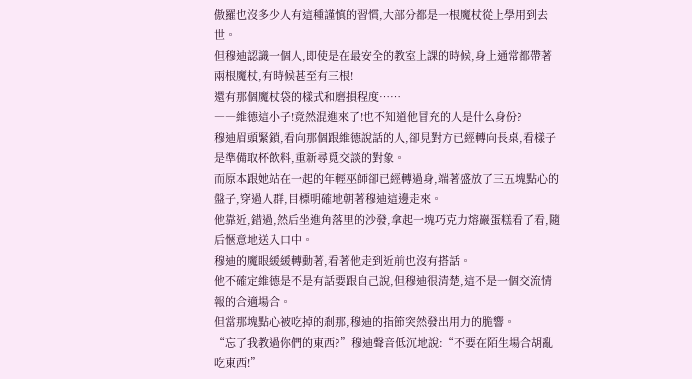傲羅也沒多少人有這種謹慎的習慣,大部分都是一根魔杖從上學用到去世。
但穆迪認識一個人,即使是在最安全的教室上課的時候,身上通常都帶著兩根魔杖,有時候甚至有三根!
還有那個魔杖袋的樣式和磨損程度……
――維德這小子!竟然混進來了!也不知道他冒充的人是什么身份?
穆迪眉頭緊鎖,看向那個跟維德說話的人,卻見對方已經轉向長桌,看樣子是準備取杯飲料,重新尋覓交談的對象。
而原本跟她站在一起的年輕巫師卻已經轉過身,端著盛放了三五塊點心的盤子,穿過人群,目標明確地朝著穆迪這邊走來。
他靠近,錯過,然后坐進角落里的沙發,拿起一塊巧克力熔巖蛋糕看了看,隨后愜意地送入口中。
穆迪的魔眼緩緩轉動著,看著他走到近前也沒有搭話。
他不確定維德是不是有話要跟自己說,但穆迪很清楚,這不是一個交流情報的合適場合。
但當那塊點心被吃掉的剎那,穆迪的指節突然發出用力的脆響。
“忘了我教過你們的東西?”穆迪聲音低沉地說:“不要在陌生場合胡亂吃東西!”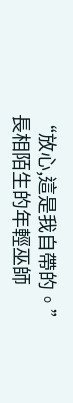“放心,這是我自帶的。”
長相陌生的年輕巫師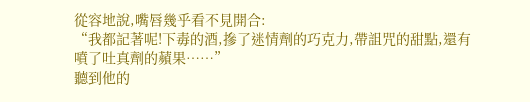從容地說,嘴唇幾乎看不見開合:
“我都記著呢!下毒的酒,摻了迷情劑的巧克力,帶詛咒的甜點,還有噴了吐真劑的蘋果……”
聽到他的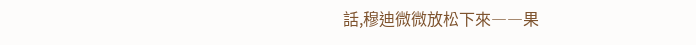話,穆迪微微放松下來――果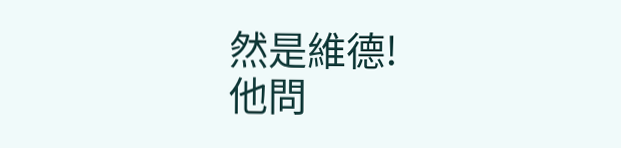然是維德!
他問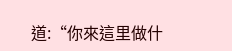道:“你來這里做什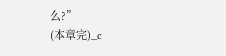么?”
(本章完)_c